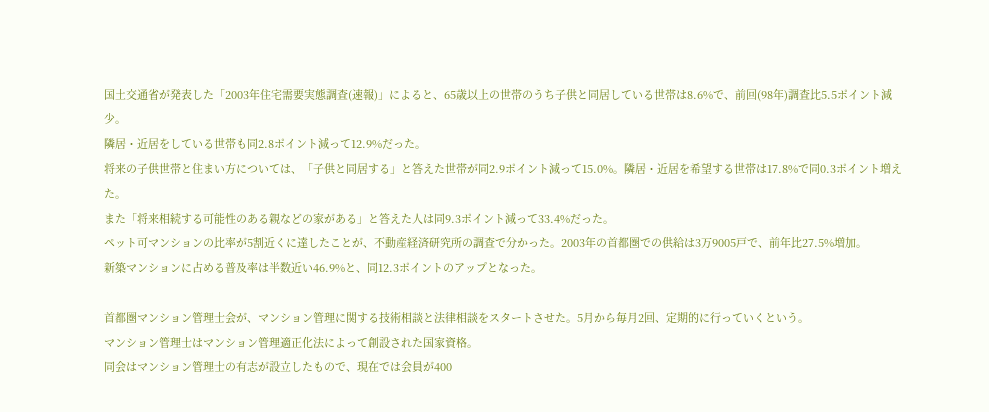国土交通省が発表した「2003年住宅需要実態調査(速報)」によると、65歳以上の世帯のうち子供と同居している世帯は8.6%で、前回(98年)調査比5.5ポイント減少。
隣居・近居をしている世帯も同2.8ポイント減って12.9%だった。
将来の子供世帯と住まい方については、「子供と同居する」と答えた世帯が同2.9ポイント減って15.0%。隣居・近居を希望する世帯は17.8%で同0.3ポイント増えた。
また「将来相続する可能性のある親などの家がある」と答えた人は同9.3ポイント減って33.4%だった。
ペット可マンションの比率が5割近くに達したことが、不動産経済研究所の調査で分かった。2003年の首都圏での供給は3万9005戸で、前年比27.5%増加。
新築マンションに占める普及率は半数近い46.9%と、同12.3ポイントのアップとなった。

首都圏マンション管理士会が、マンション管理に関する技術相談と法律相談をスタートさせた。5月から毎月2回、定期的に行っていくという。
マンション管理士はマンション管理適正化法によって創設された国家資格。
同会はマンション管理士の有志が設立したもので、現在では会員が400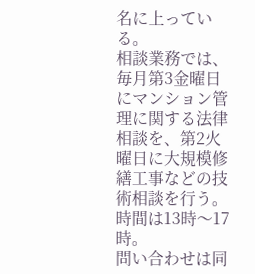名に上っている。
相談業務では、毎月第3金曜日にマンション管理に関する法律相談を、第2火曜日に大規模修繕工事などの技術相談を行う。時間は13時〜17時。
問い合わせは同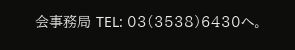会事務局 TEL: 03(3538)6430へ。